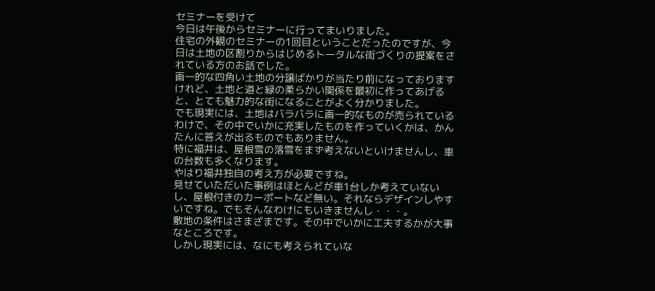セミナーを受けて
今日は午後からセミナーに行ってまいりました。
住宅の外観のセミナーの1回目ということだったのですが、今日は土地の区割りからはじめるトータルな街づくりの提案をされている方のお話でした。
画一的な四角い土地の分譲ばかりが当たり前になっておりますけれど、土地と道と緑の柔らかい関係を最初に作ってあげると、とても魅力的な街になることがよく分かりました。
でも現実には、土地はバラバラに画一的なものが売られているわけで、その中でいかに充実したものを作っていくかは、かんたんに答えが出るものでもありません。
特に福井は、屋根雪の落雪をまず考えないといけませんし、車の台数も多くなります。
やはり福井独自の考え方が必要ですね。
見せていただいた事例はほとんどが車1台しか考えていないし、屋根付きのカーポートなど無い。それならデザインしやすいですね。でもそんなわけにもいきませんし・・・。
敷地の条件はさまざまです。その中でいかに工夫するかが大事なところです。
しかし現実には、なにも考えられていな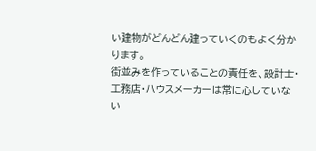い建物がどんどん建っていくのもよく分かります。
街並みを作っていることの責任を、設計士・工務店・ハウスメーカーは常に心していない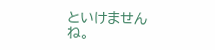といけませんね。